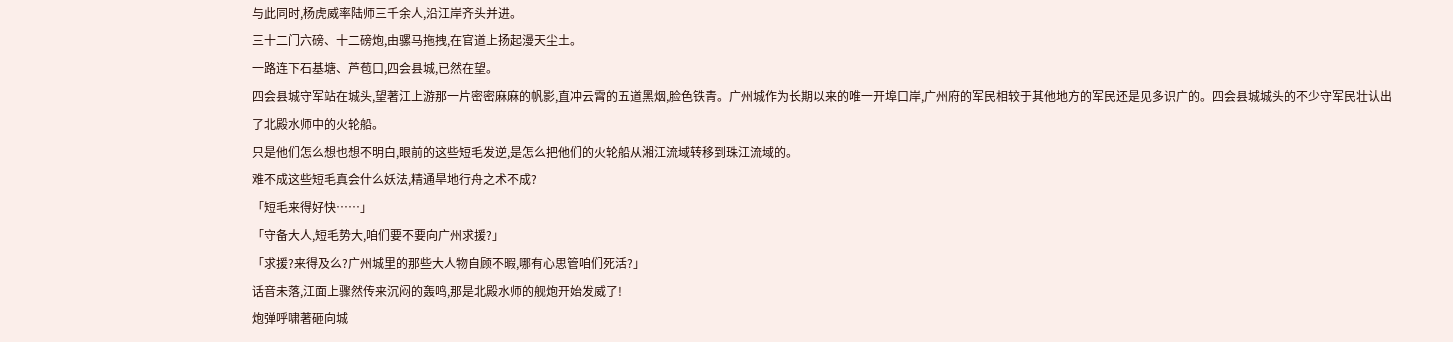与此同时,杨虎威率陆师三千余人,沿江岸齐头并进。
三十二门六磅、十二磅炮,由骡马拖拽,在官道上扬起漫天尘土。
一路连下石基塘、芦苞口,四会县城,已然在望。
四会县城守军站在城头,望著江上游那一片密密麻麻的帆影,直冲云霄的五道黑烟,脸色铁青。广州城作为长期以来的唯一开埠口岸,广州府的军民相较于其他地方的军民还是见多识广的。四会县城城头的不少守军民壮认出了北殿水师中的火轮船。
只是他们怎么想也想不明白,眼前的这些短毛发逆,是怎么把他们的火轮船从湘江流域转移到珠江流域的。
难不成这些短毛真会什么妖法,精通旱地行舟之术不成?
「短毛来得好快……」
「守备大人,短毛势大,咱们要不要向广州求援?」
「求援?来得及么?广州城里的那些大人物自顾不暇,哪有心思管咱们死活?」
话音未落,江面上骤然传来沉闷的轰鸣,那是北殿水师的舰炮开始发威了!
炮弹呼啸著砸向城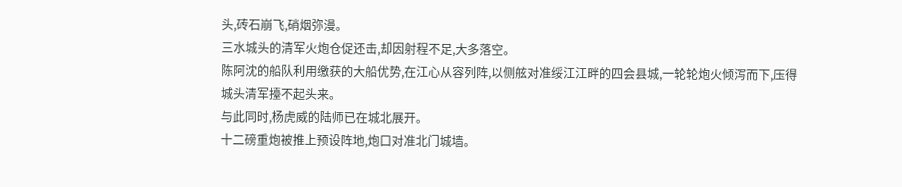头,砖石崩飞,硝烟弥漫。
三水城头的清军火炮仓促还击,却因射程不足,大多落空。
陈阿沈的船队利用缴获的大船优势,在江心从容列阵,以侧舷对准绥江江畔的四会县城,一轮轮炮火倾泻而下,压得城头清军擡不起头来。
与此同时,杨虎威的陆师已在城北展开。
十二磅重炮被推上预设阵地,炮口对准北门城墙。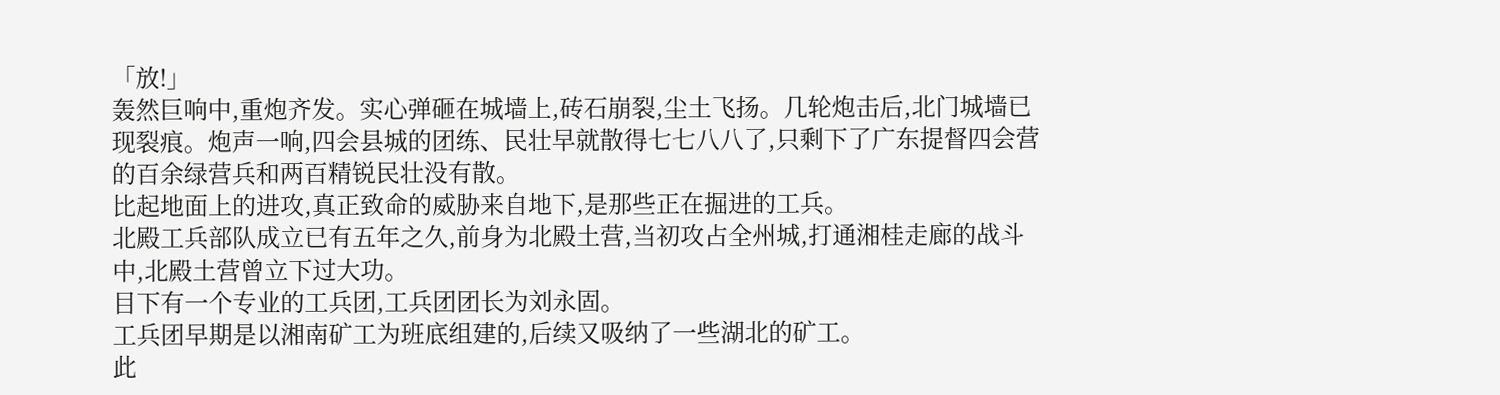「放!」
轰然巨响中,重炮齐发。实心弹砸在城墙上,砖石崩裂,尘土飞扬。几轮炮击后,北门城墙已现裂痕。炮声一响,四会县城的团练、民壮早就散得七七八八了,只剩下了广东提督四会营的百余绿营兵和两百精锐民壮没有散。
比起地面上的进攻,真正致命的威胁来自地下,是那些正在掘进的工兵。
北殿工兵部队成立已有五年之久,前身为北殿土营,当初攻占全州城,打通湘桂走廊的战斗中,北殿土营曾立下过大功。
目下有一个专业的工兵团,工兵团团长为刘永固。
工兵团早期是以湘南矿工为班底组建的,后续又吸纳了一些湖北的矿工。
此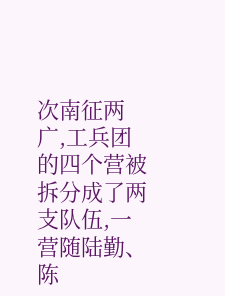次南征两广,工兵团的四个营被拆分成了两支队伍,一营随陆勤、陈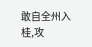敢自全州入桂,攻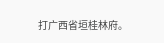打广西省垣桂林府。